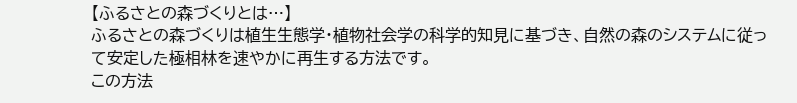【ふるさとの森づくりとは…】
ふるさとの森づくりは植生生態学・植物社会学の科学的知見に基づき、自然の森のシステムに従って安定した極相林を速やかに再生する方法です。
この方法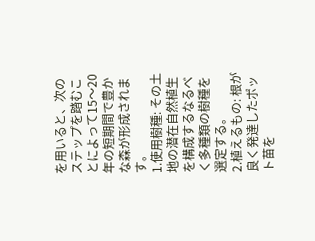を用いると、次のステップを踏むことによって15〜20年の短期間で豊かな森が形成されます。
1.使用樹種: その土地の潜在自然植生を構成するなるべく多種類の樹種を選定する。
2.植えるもの: 根が良く発達したポット苗を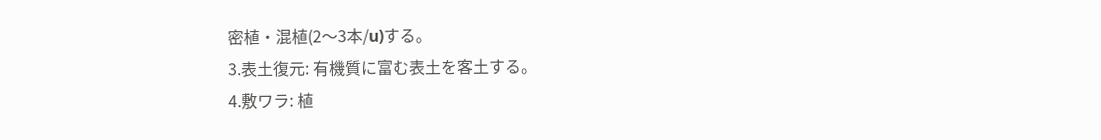密植・混植(2〜3本/u)する。
3.表土復元: 有機質に富む表土を客土する。
4.敷ワラ: 植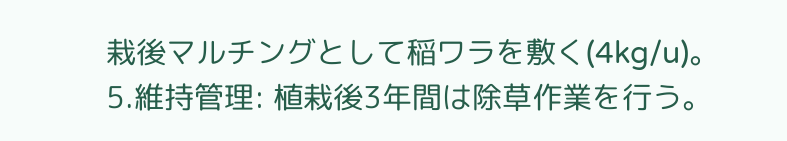栽後マルチングとして稲ワラを敷く(4kg/u)。
5.維持管理: 植栽後3年間は除草作業を行う。